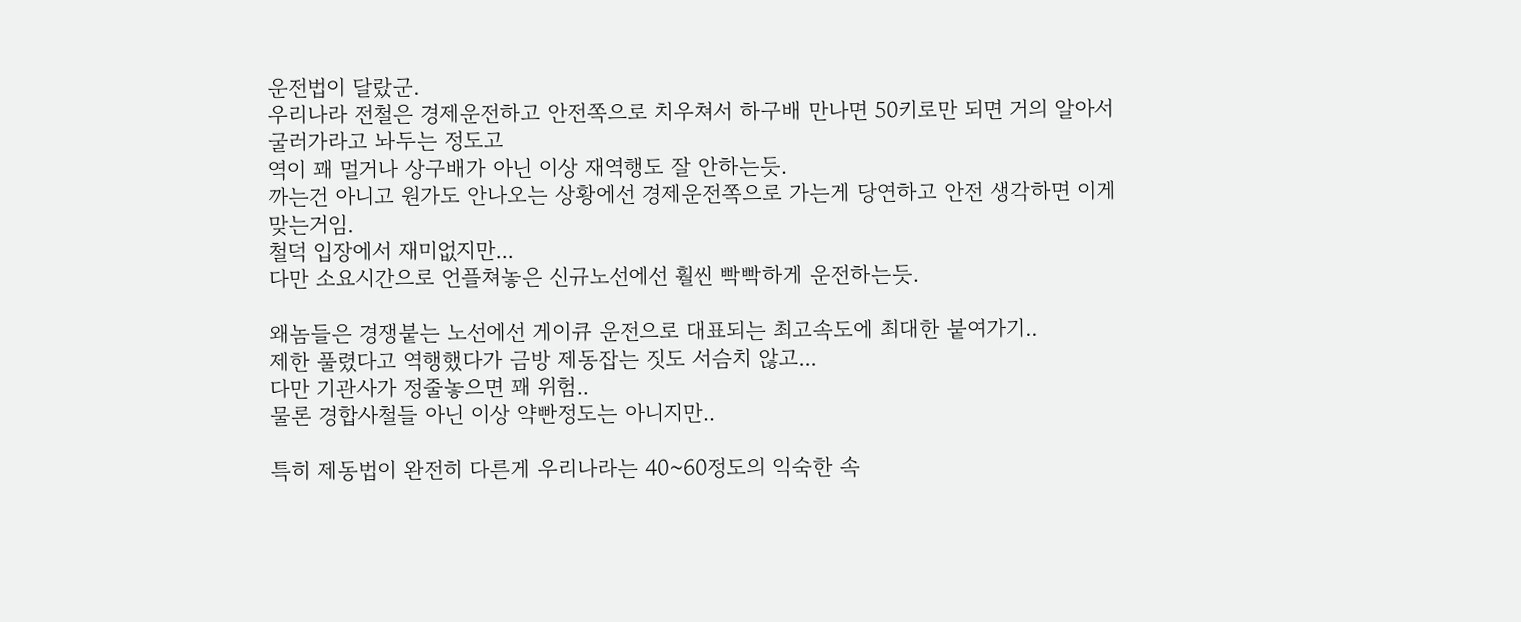운전법이 달랐군.
우리나라 전철은 경제운전하고 안전쪽으로 치우쳐서 하구배 만나면 50키로만 되면 거의 알아서 굴러가라고 놔두는 정도고
역이 꽤 멀거나 상구배가 아닌 이상 재역행도 잘 안하는듯.
까는건 아니고 원가도 안나오는 상황에선 경제운전쪽으로 가는게 당연하고 안전 생각하면 이게 맞는거임.
철덕 입장에서 재미없지만...
다만 소요시간으로 언플쳐놓은 신규노선에선 훨씬 빡빡하게 운전하는듯.

왜놈들은 경쟁붙는 노선에선 게이큐 운전으로 대표되는 최고속도에 최대한 붙여가기..
제한 풀렸다고 역행했다가 금방 제동잡는 짓도 서슴치 않고...
다만 기관사가 정줄놓으면 꽤 위험..
물론 경합사철들 아닌 이상 약빤정도는 아니지만..

특히 제동법이 완전히 다른게 우리나라는 40~60정도의 익숙한 속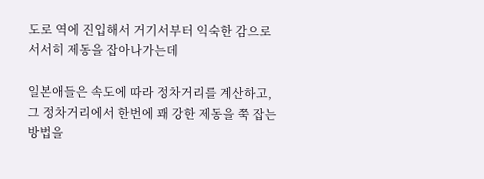도로 역에 진입해서 거기서부터 익숙한 감으로 서서히 제동을 잡아나가는데

일본애들은 속도에 따라 정차거리를 계산하고,
그 정차거리에서 한번에 꽤 강한 제동을 쭉 잡는 방법을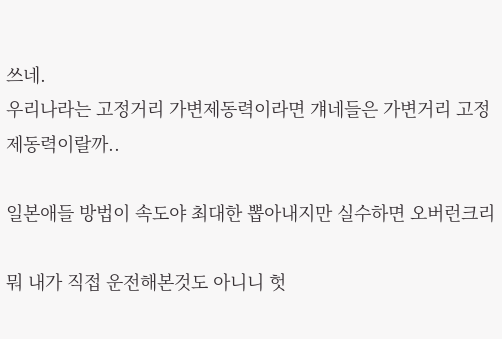쓰네.
우리나라는 고정거리 가변제동력이라면 걔네들은 가변거리 고정제동력이랄까..

일본애들 방법이 속도야 최대한 뽑아내지만 실수하면 오버런크리

뭐 내가 직접 운전해본것도 아니니 헛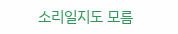소리일지도 모름